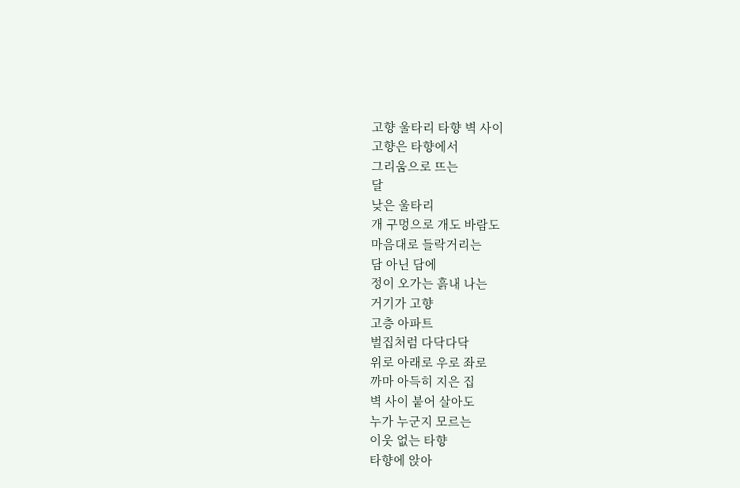고향 울타리 타향 벽 사이
고향은 타향에서
그리움으로 뜨는
달
낮은 울타리
개 구멍으로 개도 바람도
마음대로 들락거리는
담 아닌 담에
정이 오가는 흙내 나는
거기가 고향
고층 아파트
벌집처럼 다닥다닥
위로 아래로 우로 좌로
까마 아득히 지은 집
벽 사이 붙어 살아도
누가 누군지 모르는
이웃 없는 타향
타향에 앉아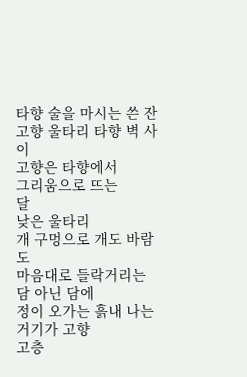타향 술을 마시는 쓴 잔
고향 울타리 타향 벽 사이
고향은 타향에서
그리움으로 뜨는
달
낮은 울타리
개 구멍으로 개도 바람도
마음대로 들락거리는
담 아닌 담에
정이 오가는 흙내 나는
거기가 고향
고층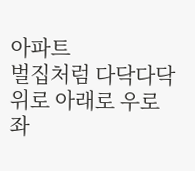아파트
벌집처럼 다닥다닥
위로 아래로 우로 좌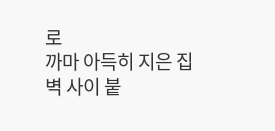로
까마 아득히 지은 집
벽 사이 붙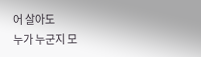어 살아도
누가 누군지 모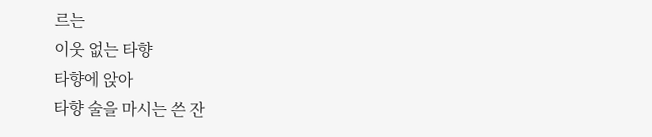르는
이웃 없는 타향
타향에 앉아
타향 술을 마시는 쓴 잔